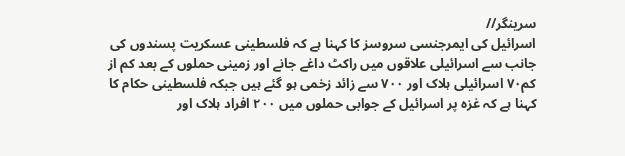سرینگر//
اسرائیل کی ایمرجنسی سروسز کا کہنا ہے کہ فلسطینی عسکریت پسندوں کی جانب سے اسرائیلی علاقوں میں راکٹ داغے جانے اور زمینی حملوں کے بعد کم از کم۷۰ اسرائیلی ہلاک اور ۷۰۰ سے زائد زخمی ہو گئے ہیں جبکہ فلسطینی حکام کا کہنا ہے کہ غزہ پر اسرائیل کے جوابی حملوں میں ۲۰۰ افراد ہلاک اور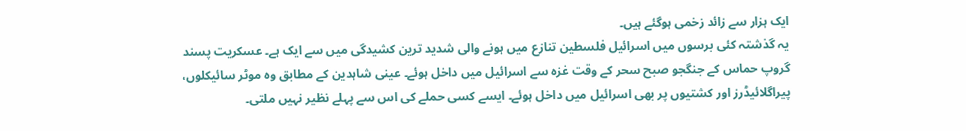ایک ہزار سے زائد زخمی ہوگئے ہیں۔
یہ گذشتہ کئی برسوں میں اسرائیل فلسطین تنازع میں ہونے والی شدید ترین کشیدگی میں سے ایک ہے۔ عسکریت پسند گروپ حماس کے جنگجو صبح سحر کے وقت غزہ سے اسرائیل میں داخل ہوئے۔ عینی شاہدین کے مطابق وہ موٹر سائیکلوں، پیراگلائیڈرز اور کشتیوں پر بھی اسرائیل میں داخل ہوئے۔ ایسے کسی حملے کی اس سے پہلے نظیر نہیں ملتی۔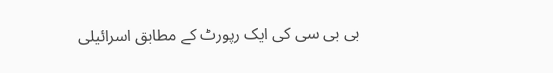بی بی سی کی ایک رپورٹ کے مطابق اسرائیلی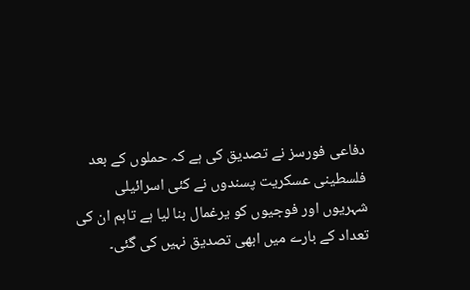دفاعی فورسز نے تصدیق کی ہے کہ حملوں کے بعد فلسطینی عسکریت پسندوں نے کئی اسرائیلی شہریوں اور فوجیوں کو یرغمال بنا لیا ہے تاہم ان کی تعداد کے بارے میں ابھی تصدیق نہیں کی گئی۔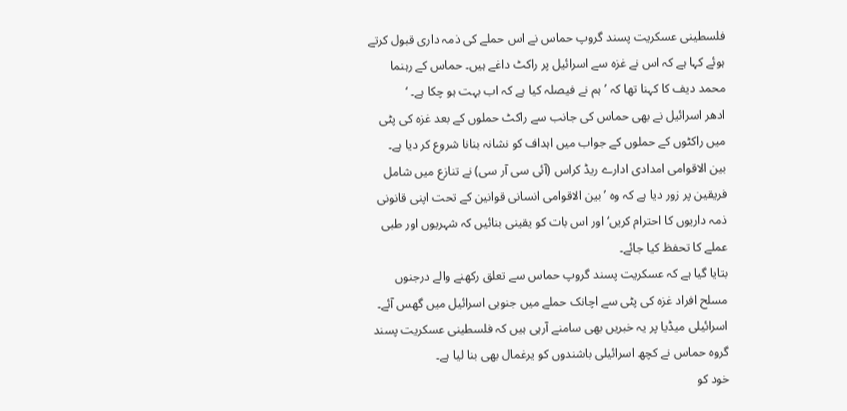فلسطینی عسکریت پسند گروپ حماس نے اس حملے کی ذمہ داری قبول کرتے ہوئے کہا ہے کہ اس نے غزہ سے اسرائیل پر راکٹ داغے ہیں۔ حماس کے رہنما محمد دیف کا کہنا تھا کہ ’ہم نے فیصلہ کیا ہے کہ اب بہت ہو چکا ہے۔ ‘
ادھر اسرائیل نے بھی حماس کی جانب سے راکٹ حملوں کے بعد غزہ کی پٹی میں راکٹوں کے حملوں کے جواب میں اہداف کو نشانہ بنانا شروع کر دیا ہے۔
بین الاقوامی امدادی ادارے ریڈ کراس (آئی سی آر سی) نے تنازع میں شامل فریقین پر زور دیا ہے کہ وہ ’بین الاقوامی انسانی قوانین کے تحت اپنی قانونی ذمہ داریوں کا احترام کریں‘ اور اس بات کو یقینی بنائیں کہ شہریوں اور طبی عملے کا تحفظ کیا جائے۔
بتایا گیا ہے کہ عسکریت پسند گروپ حماس سے تعلق رکھنے والے درجنوں مسلح افراد غزہ کی پٹی سے اچانک حملے میں جنوبی اسرائیل میں گھس آئے۔
اسرائیلی میڈیا پر یہ خبریں بھی سامنے آرہی ہیں کہ فلسطینی عسکریت پسند گروہ حماس نے کچھ اسرائیلی باشندوں کو یرغمال بھی بنا لیا ہے۔
خود کو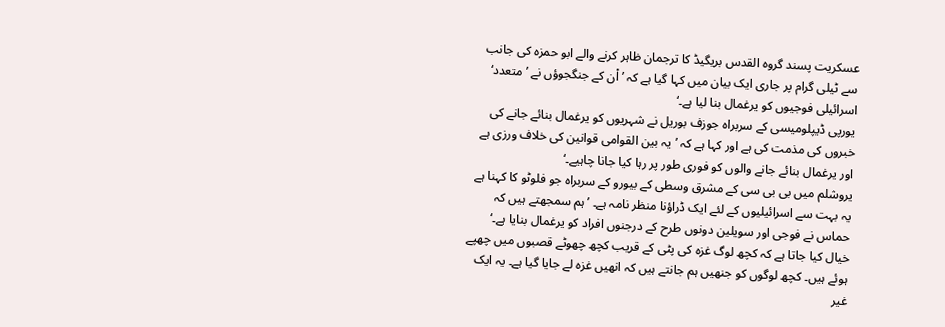عسکریت پسند گروہ القدس بریگیڈ کا ترجمان ظاہر کرنے والے ابو حمزہ کی جانب سے ٹیلی گرام پر جاری ایک بیان میں کہا گیا ہے کہ ’اْن کے جنگجوؤں نے ’متعدد‘ اسرائیلی فوجیوں کو یرغمال بنا لیا ہے۔‘
یورپی ڈیپلومیسی کے سربراہ جوزف بوریل نے شہریوں کو یرغمال بنائے جانے کی خبروں کی مذمت کی ہے اور کہا ہے کہ ’یہ بین القوامی قوانین کی خلاف ورزی ہے اور یرغمال بنائے جانے والوں کو فوری طور پر رہا کیا جانا چاہیے۔‘
یروشلم میں بی بی سی کے مشرق وسطی کے بیورو کے سربراہ جو فلوٹو کا کہنا ہے یہ بہت سے اسرائیلیوں کے لئے ایک ڈراؤنا منظر نامہ ہے۔ ’ہم سمجھتے ہیں کہ حماس نے فوجی اور سویلین دونوں طرح کے درجنوں افراد کو یرغمال بنایا ہے۔‘
خیال کیا جاتا ہے کہ کچھ لوگ غزہ کی پٹی کے قریب کچھ چھوٹے قصبوں میں چھپے ہوئے ہیں۔ کچھ لوگوں کو جنھیں ہم جانتے ہیں کہ انھیں غزہ لے جایا گیا ہے۔ یہ ایک غیر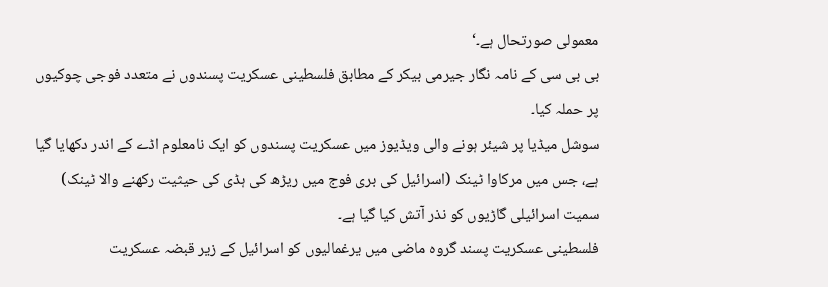معمولی صورتحال ہے۔‘
بی بی سی کے نامہ نگار جیرمی بیکر کے مطابق فلسطینی عسکریت پسندوں نے متعدد فوجی چوکیوں پر حملہ کیا۔
سوشل میڈیا پر شیئر ہونے والی ویڈیوز میں عسکریت پسندوں کو ایک نامعلوم اڈے کے اندر دکھایا گیا ہے، جس میں مرکاوا ٹینک (اسرائیل کی بری فوج میں ریڑھ کی ہڈی کی حیثیت رکھنے والا ٹینک) سمیت اسرائیلی گاڑیوں کو نذر آتش کیا گیا ہے۔
فلسطینی عسکریت پسند گروہ ماضی میں یرغمالیوں کو اسرائیل کے زیر قبضہ عسکریت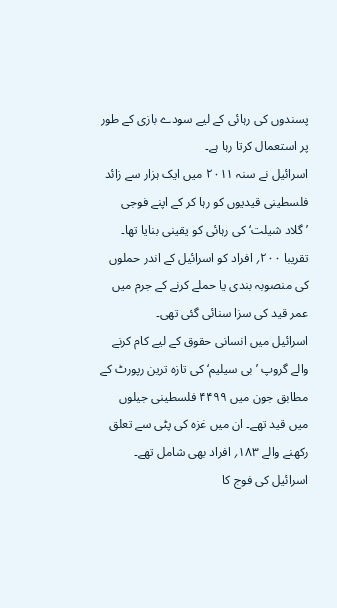پسندوں کی رہائی کے لیے سودے بازی کے طور پر استعمال کرتا رہا ہے۔
اسرائیل نے سنہ ۲۰۱۱ میں ایک ہزار سے زائد فلسطینی قیدیوں کو رہا کر کے اپنے فوجی ’گلاد شیلت‘ کی رہائی کو یقینی بنایا تھا۔ تقریبا ۲۰۰؍ افراد کو اسرائیل کے اندر حملوں کی منصوبہ بندی یا حملے کرنے کے جرم میں عمر قید کی سزا سنائی گئی تھی۔
اسرائیل میں انسانی حقوق کے لیے کام کرنے والے گروپ ’بی سیلیم‘ کی تازہ ترین رپورٹ کے مطابق جون میں ۴۴۹۹ فلسطینی جیلوں میں قید تھے۔ ان میں غزہ کی پٹی سے تعلق رکھنے والے ۱۸۳؍ افراد بھی شامل تھے۔
اسرائیل کی فوج کا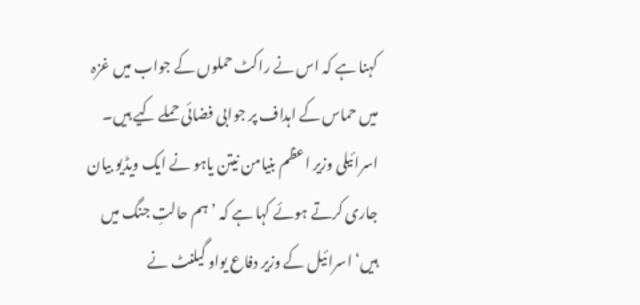کہنا ہے کہ اس نے راکٹ حملوں کے جواب میں غزہ میں حماس کے اہداف پر جوابی فضائی حملے کیے ہیں۔
اسرائیلی وزیر اعظم بنیامن نیتن یاہو نے ایک ویڈیو بیان جاری کرتے ہوئے کہا ہے کہ ’ہم حالتِ جنگ میں ہیں‘ اسرائیل کے وزیر دفاع یواو گیلنٹ نے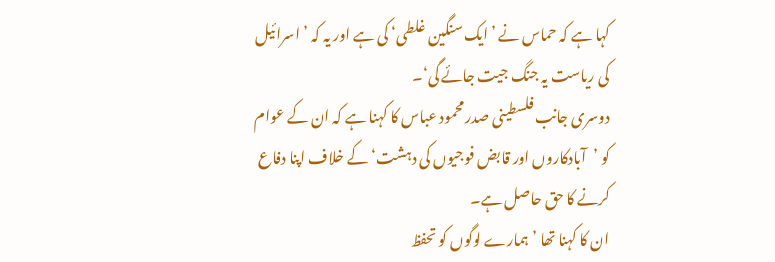کہا ہے کہ حماس نے ’ایک سنگین غلطی‘ کی ہے اور یہ کہ ’اسرائیل کی ریاست یہ جنگ جیت جائے گی‘۔
دوسری جانب فلسطینی صدر محمود عباس کا کہنا ہے کہ ان کے عوام کو ’آبادکاروں اور قابض فوجیوں کی دہشت‘ کے خلاف اپنا دفاع کرنے کا حق حاصل ہے۔
ان کا کہنا تھا ’ہمارے لوگوں کو تحفظ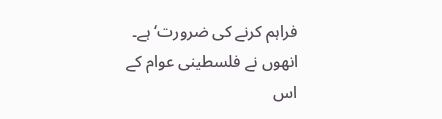فراہم کرنے کی ضرورت‘ ہے۔ انھوں نے فلسطینی عوام کے اس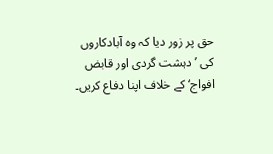حق پر زور دیا کہ وہ آبادکاروں کی ’دہشت گردی اور قابض افواج‘ کے خلاف اپنا دفاع کریں۔